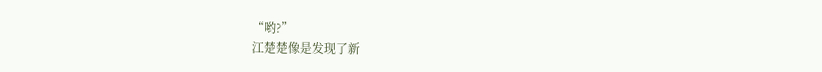“哟?”
江楚楚像是发现了新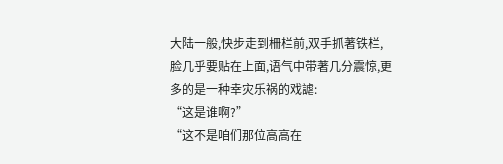大陆一般,快步走到柵栏前,双手抓著铁栏,脸几乎要贴在上面,语气中带著几分震惊,更多的是一种幸灾乐祸的戏謔:
“这是谁啊?”
“这不是咱们那位高高在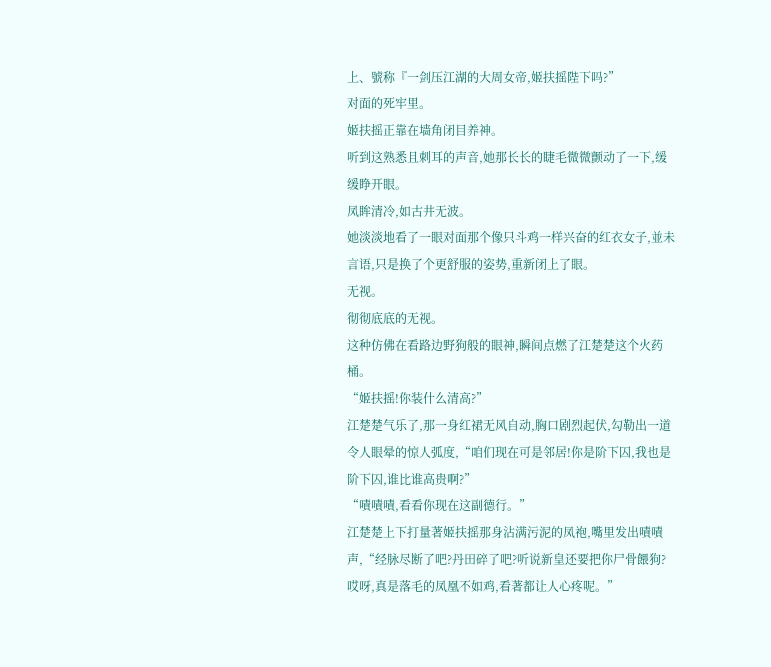上、號称『一剑压江湖的大周女帝,姬扶摇陛下吗?”
对面的死牢里。
姬扶摇正靠在墙角闭目养神。
听到这熟悉且刺耳的声音,她那长长的睫毛微微颤动了一下,缓缓睁开眼。
凤眸清冷,如古井无波。
她淡淡地看了一眼对面那个像只斗鸡一样兴奋的红衣女子,並未言语,只是换了个更舒服的姿势,重新闭上了眼。
无视。
彻彻底底的无视。
这种仿佛在看路边野狗般的眼神,瞬间点燃了江楚楚这个火药桶。
“姬扶摇!你装什么清高?”
江楚楚气乐了,那一身红裙无风自动,胸口剧烈起伏,勾勒出一道令人眼晕的惊人弧度,“咱们现在可是邻居!你是阶下囚,我也是阶下囚,谁比谁高贵啊?”
“嘖嘖嘖,看看你现在这副德行。”
江楚楚上下打量著姬扶摇那身沾满污泥的凤袍,嘴里发出嘖嘖声,“经脉尽断了吧?丹田碎了吧?听说新皇还要把你尸骨餵狗?哎呀,真是落毛的凤凰不如鸡,看著都让人心疼呢。”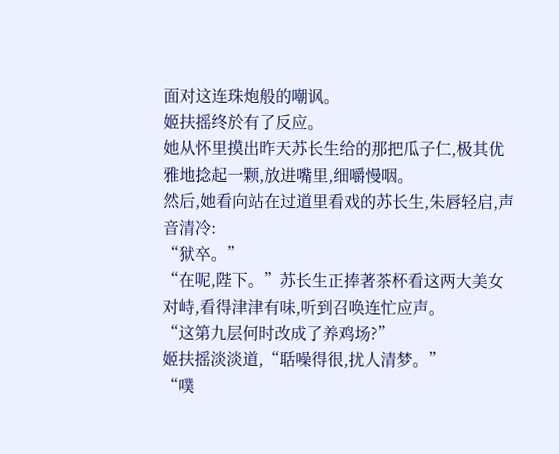面对这连珠炮般的嘲讽。
姬扶摇终於有了反应。
她从怀里摸出昨天苏长生给的那把瓜子仁,极其优雅地捻起一颗,放进嘴里,细嚼慢咽。
然后,她看向站在过道里看戏的苏长生,朱唇轻启,声音清冷:
“狱卒。”
“在呢,陛下。”苏长生正捧著茶杯看这两大美女对峙,看得津津有味,听到召唤连忙应声。
“这第九层何时改成了养鸡场?”
姬扶摇淡淡道,“聒噪得很,扰人清梦。”
“噗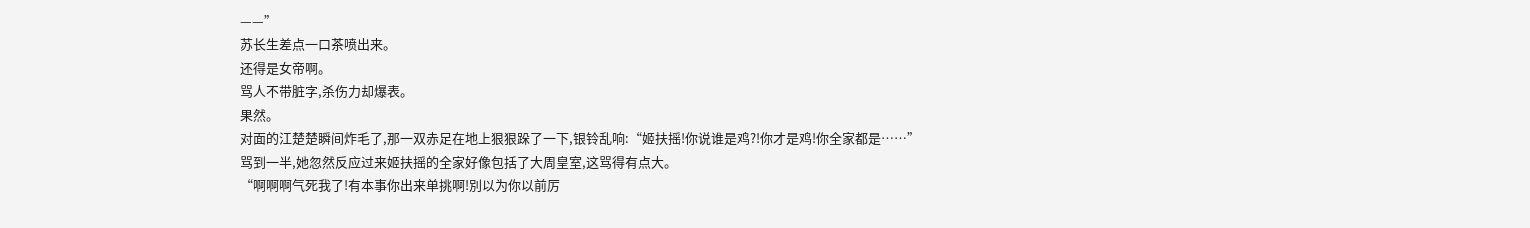——”
苏长生差点一口茶喷出来。
还得是女帝啊。
骂人不带脏字,杀伤力却爆表。
果然。
对面的江楚楚瞬间炸毛了,那一双赤足在地上狠狠跺了一下,银铃乱响:“姬扶摇!你说谁是鸡?!你才是鸡!你全家都是……”
骂到一半,她忽然反应过来姬扶摇的全家好像包括了大周皇室,这骂得有点大。
“啊啊啊气死我了!有本事你出来单挑啊!別以为你以前厉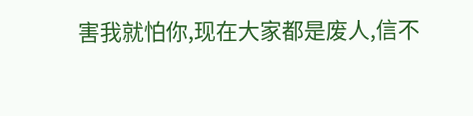害我就怕你,现在大家都是废人,信不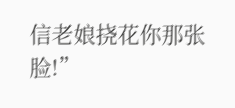信老娘挠花你那张脸!”